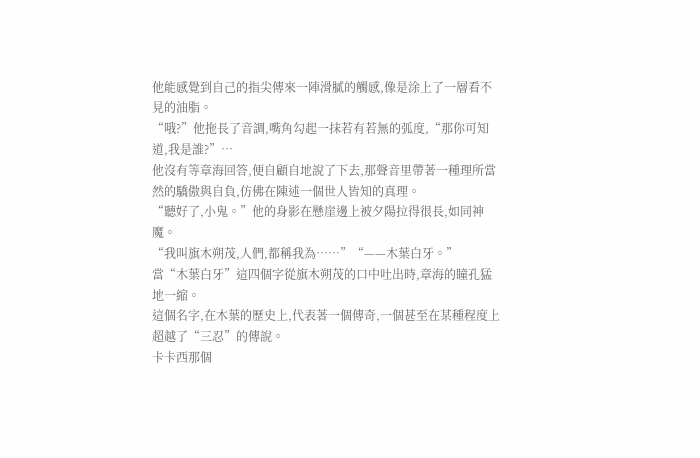他能感覺到自己的指尖傳來一陣滑膩的觸感,像是涂上了一層看不見的油脂。
“哦?”他拖長了音調,嘴角勾起一抹若有若無的弧度,“那你可知道,我是誰?”…
他沒有等章海回答,便自顧自地說了下去,那聲音里帶著一種理所當然的驕傲與自負,仿佛在陳述一個世人皆知的真理。
“聽好了,小鬼。”他的身影在懸崖邊上被夕陽拉得很長,如同神魔。
“我叫旗木朔茂,人們,都稱我為……”“——木葉白牙。”
當“木葉白牙”這四個字從旗木朔茂的口中吐出時,章海的瞳孔猛地一縮。
這個名字,在木葉的歷史上,代表著一個傳奇,一個甚至在某種程度上超越了“三忍”的傳說。
卡卡西那個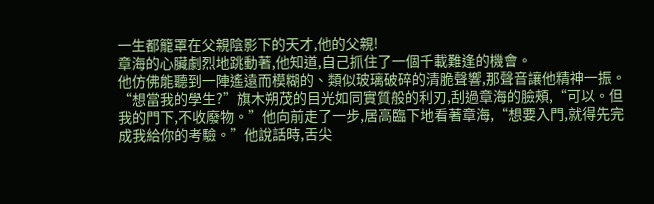一生都籠罩在父親陰影下的天才,他的父親!
章海的心臟劇烈地跳動著,他知道,自己抓住了一個千載難逢的機會。
他仿佛能聽到一陣遙遠而模糊的、類似玻璃破碎的清脆聲響,那聲音讓他精神一振。
“想當我的學生?”旗木朔茂的目光如同實質般的利刃,刮過章海的臉頰,“可以。但我的門下,不收廢物。”他向前走了一步,居高臨下地看著章海,“想要入門,就得先完成我給你的考驗。”他說話時,舌尖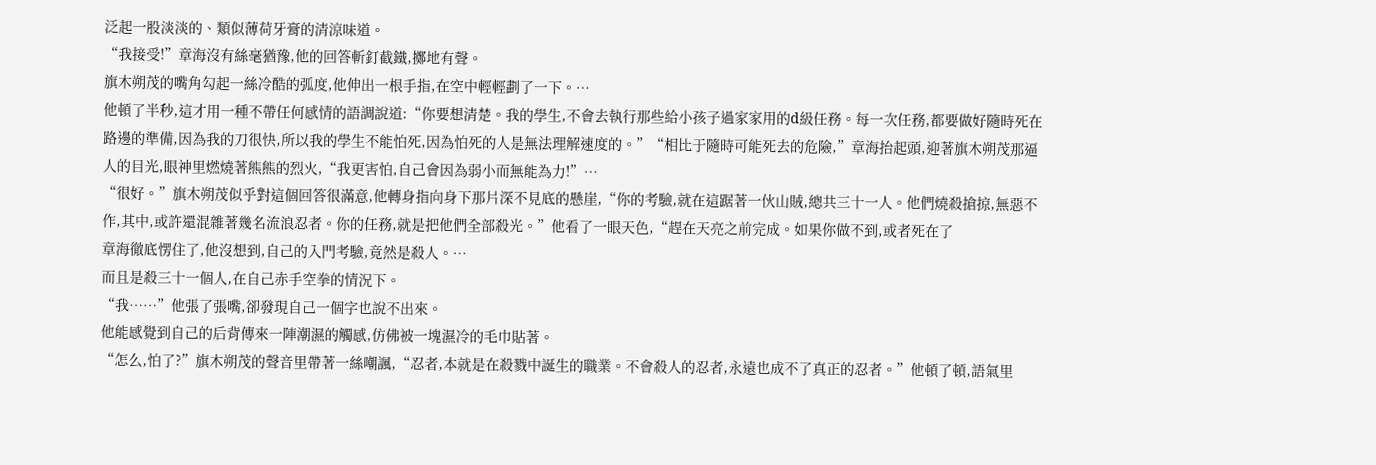泛起一股淡淡的、類似薄荷牙膏的清涼味道。
“我接受!”章海沒有絲毫猶豫,他的回答斬釘截鐵,擲地有聲。
旗木朔茂的嘴角勾起一絲冷酷的弧度,他伸出一根手指,在空中輕輕劃了一下。…
他頓了半秒,這才用一種不帶任何感情的語調說道:“你要想清楚。我的學生,不會去執行那些給小孩子過家家用的d級任務。每一次任務,都要做好隨時死在路邊的準備,因為我的刀很快,所以我的學生不能怕死,因為怕死的人是無法理解速度的。”“相比于隨時可能死去的危險,”章海抬起頭,迎著旗木朔茂那逼人的目光,眼神里燃燒著熊熊的烈火,“我更害怕,自己會因為弱小而無能為力!”…
“很好。”旗木朔茂似乎對這個回答很滿意,他轉身指向身下那片深不見底的懸崖,“你的考驗,就在這踞著一伙山賊,總共三十一人。他們燒殺搶掠,無惡不作,其中,或許還混雜著幾名流浪忍者。你的任務,就是把他們全部殺光。”他看了一眼天色,“趕在天亮之前完成。如果你做不到,或者死在了
章海徹底愣住了,他沒想到,自己的入門考驗,竟然是殺人。…
而且是殺三十一個人,在自己赤手空拳的情況下。
“我……”他張了張嘴,卻發現自己一個字也說不出來。
他能感覺到自己的后背傳來一陣潮濕的觸感,仿佛被一塊濕冷的毛巾貼著。
“怎么,怕了?”旗木朔茂的聲音里帶著一絲嘲諷,“忍者,本就是在殺戮中誕生的職業。不會殺人的忍者,永遠也成不了真正的忍者。”他頓了頓,語氣里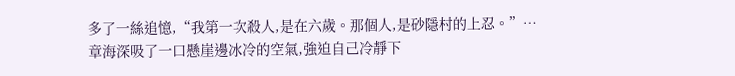多了一絲追憶,“我第一次殺人,是在六歲。那個人,是砂隱村的上忍。”…
章海深吸了一口懸崖邊冰冷的空氣,強迫自己冷靜下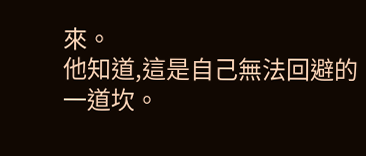來。
他知道,這是自己無法回避的一道坎。